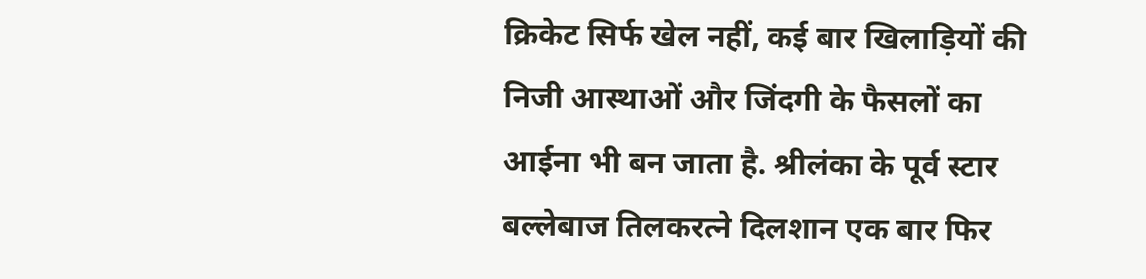क्रिकेट सिर्फ खेल नहीं, कई बार खिलाड़ियों की निजी आस्थाओं और जिंदगी के फैसलों का आईना भी बन जाता है. श्रीलंका के पूर्व स्टार बल्लेबाज तिलकरत्ने दिलशान एक बार फिर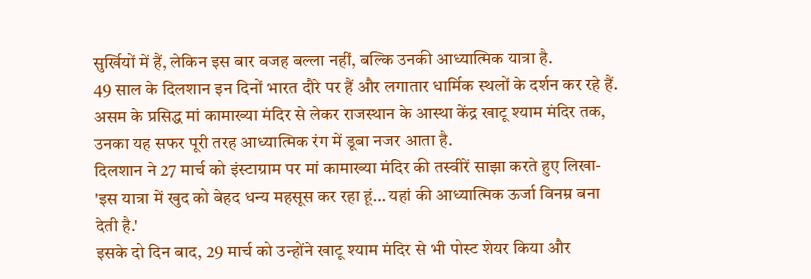सुर्खियों में हैं, लेकिन इस बार वजह बल्ला नहीं, बल्कि उनकी आध्यात्मिक यात्रा है.
49 साल के दिलशान इन दिनों भारत दौरे पर हैं और लगातार धार्मिक स्थलों के दर्शन कर रहे हैं. असम के प्रसिद्ध मां कामाख्या मंदिर से लेकर राजस्थान के आस्था केंद्र खाटू श्याम मंदिर तक, उनका यह सफर पूरी तरह आध्यात्मिक रंग में डूबा नजर आता है.
दिलशान ने 27 मार्च को इंस्टाग्राम पर मां कामाख्या मंदिर की तस्वीरें साझा करते हुए लिखा- 'इस यात्रा में खुद को बेहद धन्य महसूस कर रहा हूं… यहां की आध्यात्मिक ऊर्जा विनम्र बना देती है.'
इसके दो दिन बाद, 29 मार्च को उन्होंने खाटू श्याम मंदिर से भी पोस्ट शेयर किया और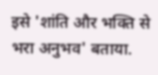इसे 'शांति और भक्ति से भरा अनुभव' बताया.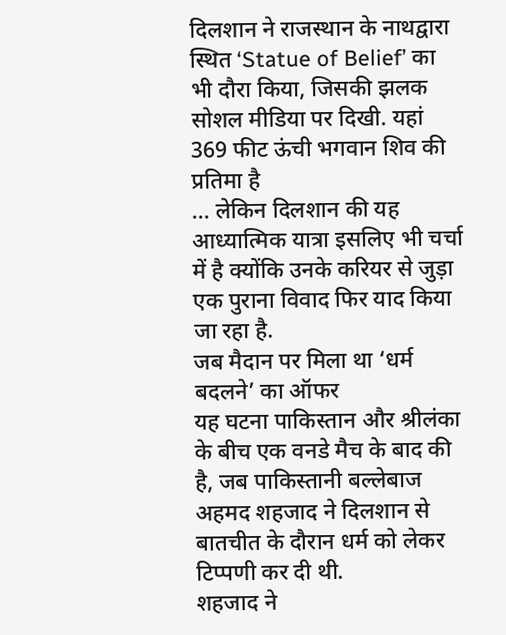दिलशान ने राजस्थान के नाथद्वारा स्थित ‘Statue of Belief’ का भी दौरा किया, जिसकी झलक सोशल मीडिया पर दिखी. यहां 369 फीट ऊंची भगवान शिव की प्रतिमा है
... लेकिन दिलशान की यह आध्यात्मिक यात्रा इसलिए भी चर्चा में है क्योंकि उनके करियर से जुड़ा एक पुराना विवाद फिर याद किया जा रहा है.
जब मैदान पर मिला था ‘धर्म बदलने’ का ऑफर
यह घटना पाकिस्तान और श्रीलंका के बीच एक वनडे मैच के बाद की है, जब पाकिस्तानी बल्लेबाज अहमद शहजाद ने दिलशान से बातचीत के दौरान धर्म को लेकर टिप्पणी कर दी थी.
शहजाद ने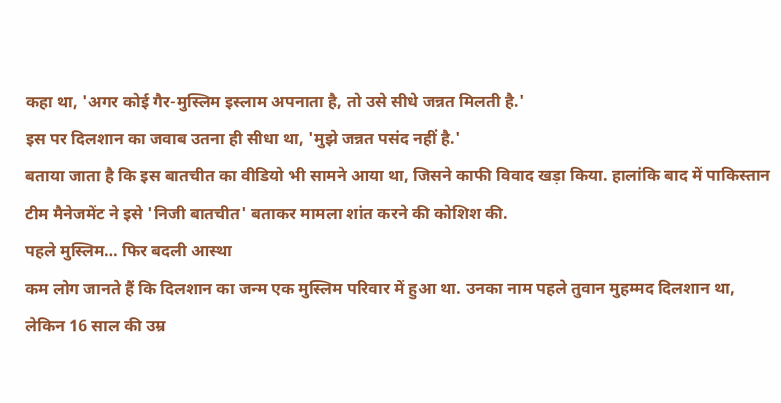कहा था, 'अगर कोई गैर-मुस्लिम इस्लाम अपनाता है, तो उसे सीधे जन्नत मिलती है.'
इस पर दिलशान का जवाब उतना ही सीधा था, 'मुझे जन्नत पसंद नहीं है.'
बताया जाता है कि इस बातचीत का वीडियो भी सामने आया था, जिसने काफी विवाद खड़ा किया. हालांकि बाद में पाकिस्तान टीम मैनेजमेंट ने इसे 'निजी बातचीत' बताकर मामला शांत करने की कोशिश की.
पहले मुस्लिम… फिर बदली आस्था
कम लोग जानते हैं कि दिलशान का जन्म एक मुस्लिम परिवार में हुआ था. उनका नाम पहले तुवान मुहम्मद दिलशान था, लेकिन 16 साल की उम्र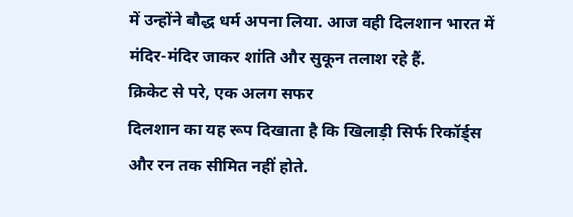में उन्होंने बौद्ध धर्म अपना लिया. आज वही दिलशान भारत में मंदिर-मंदिर जाकर शांति और सुकून तलाश रहे हैं.
क्रिकेट से परे, एक अलग सफर
दिलशान का यह रूप दिखाता है कि खिलाड़ी सिर्फ रिकॉर्ड्स और रन तक सीमित नहीं होते.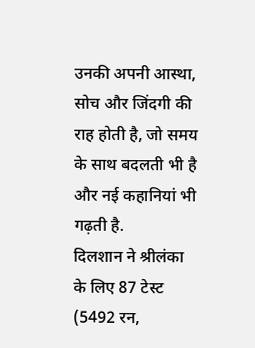उनकी अपनी आस्था, सोच और जिंदगी की राह होती है, जो समय के साथ बदलती भी है और नई कहानियां भी गढ़ती है.
दिलशान ने श्रीलंका के लिए 87 टेस्ट (5492 रन,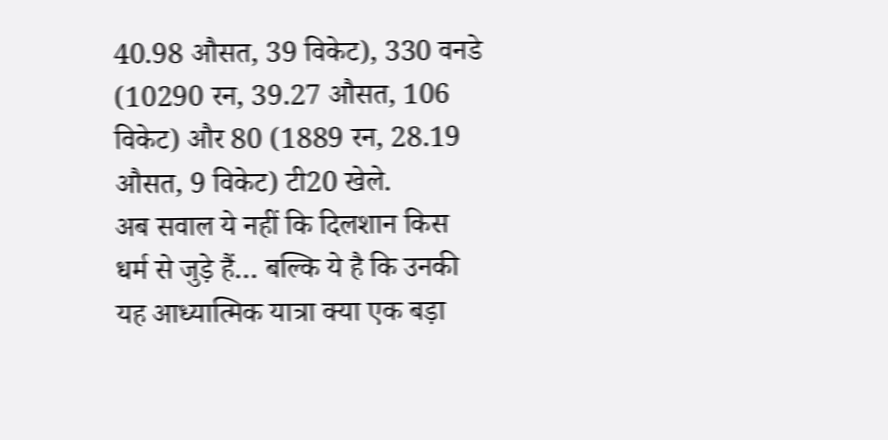40.98 औसत, 39 विकेट), 330 वनडे (10290 रन, 39.27 औसत, 106 विकेट) और 80 (1889 रन, 28.19 औसत, 9 विकेट) टी20 खेले.
अब सवाल ये नहीं कि दिलशान किस धर्म से जुड़े हैं… बल्कि ये है कि उनकी यह आध्यात्मिक यात्रा क्या एक बड़ा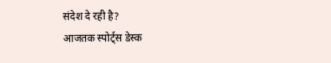संदेश दे रही है?
आजतक स्पोर्ट्स डेस्क